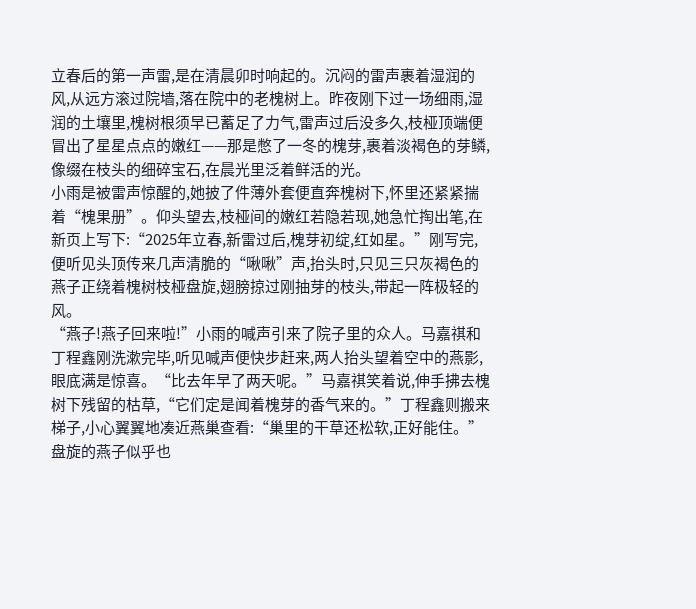立春后的第一声雷,是在清晨卯时响起的。沉闷的雷声裹着湿润的风,从远方滚过院墙,落在院中的老槐树上。昨夜刚下过一场细雨,湿润的土壤里,槐树根须早已蓄足了力气,雷声过后没多久,枝桠顶端便冒出了星星点点的嫩红——那是憋了一冬的槐芽,裹着淡褐色的芽鳞,像缀在枝头的细碎宝石,在晨光里泛着鲜活的光。
小雨是被雷声惊醒的,她披了件薄外套便直奔槐树下,怀里还紧紧揣着“槐果册”。仰头望去,枝桠间的嫩红若隐若现,她急忙掏出笔,在新页上写下:“2025年立春,新雷过后,槐芽初绽,红如星。”刚写完,便听见头顶传来几声清脆的“啾啾”声,抬头时,只见三只灰褐色的燕子正绕着槐树枝桠盘旋,翅膀掠过刚抽芽的枝头,带起一阵极轻的风。
“燕子!燕子回来啦!”小雨的喊声引来了院子里的众人。马嘉祺和丁程鑫刚洗漱完毕,听见喊声便快步赶来,两人抬头望着空中的燕影,眼底满是惊喜。“比去年早了两天呢。”马嘉祺笑着说,伸手拂去槐树下残留的枯草,“它们定是闻着槐芽的香气来的。”丁程鑫则搬来梯子,小心翼翼地凑近燕巢查看:“巢里的干草还松软,正好能住。”
盘旋的燕子似乎也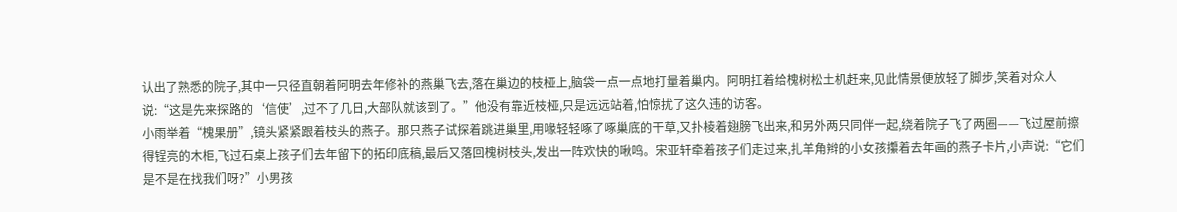认出了熟悉的院子,其中一只径直朝着阿明去年修补的燕巢飞去,落在巢边的枝桠上,脑袋一点一点地打量着巢内。阿明扛着给槐树松土机赶来,见此情景便放轻了脚步,笑着对众人说:“这是先来探路的‘信使’,过不了几日,大部队就该到了。”他没有靠近枝桠,只是远远站着,怕惊扰了这久违的访客。
小雨举着“槐果册”,镜头紧紧跟着枝头的燕子。那只燕子试探着跳进巢里,用喙轻轻啄了啄巢底的干草,又扑棱着翅膀飞出来,和另外两只同伴一起,绕着院子飞了两圈——飞过屋前擦得锃亮的木柜,飞过石桌上孩子们去年留下的拓印底稿,最后又落回槐树枝头,发出一阵欢快的啾鸣。宋亚轩牵着孩子们走过来,扎羊角辫的小女孩攥着去年画的燕子卡片,小声说:“它们是不是在找我们呀?”小男孩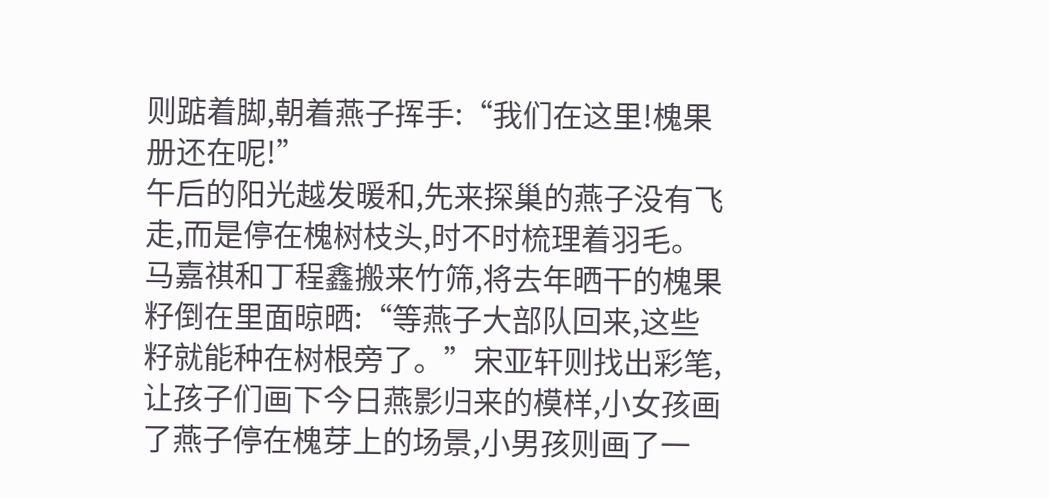则踮着脚,朝着燕子挥手:“我们在这里!槐果册还在呢!”
午后的阳光越发暖和,先来探巢的燕子没有飞走,而是停在槐树枝头,时不时梳理着羽毛。马嘉祺和丁程鑫搬来竹筛,将去年晒干的槐果籽倒在里面晾晒:“等燕子大部队回来,这些籽就能种在树根旁了。”宋亚轩则找出彩笔,让孩子们画下今日燕影归来的模样,小女孩画了燕子停在槐芽上的场景,小男孩则画了一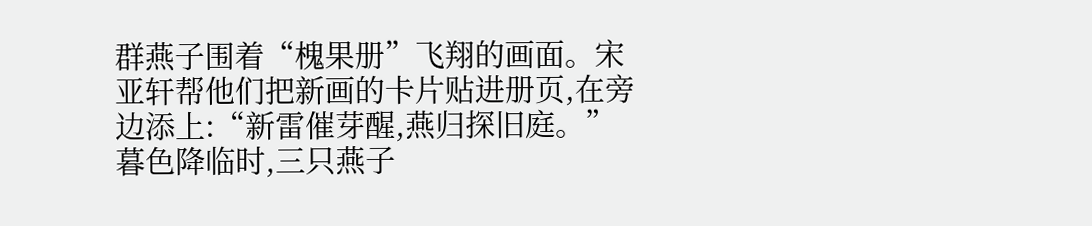群燕子围着“槐果册”飞翔的画面。宋亚轩帮他们把新画的卡片贴进册页,在旁边添上:“新雷催芽醒,燕归探旧庭。”
暮色降临时,三只燕子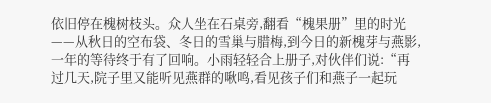依旧停在槐树枝头。众人坐在石桌旁,翻看“槐果册”里的时光——从秋日的空布袋、冬日的雪巢与腊梅,到今日的新槐芽与燕影,一年的等待终于有了回响。小雨轻轻合上册子,对伙伴们说:“再过几天,院子里又能听见燕群的啾鸣,看见孩子们和燕子一起玩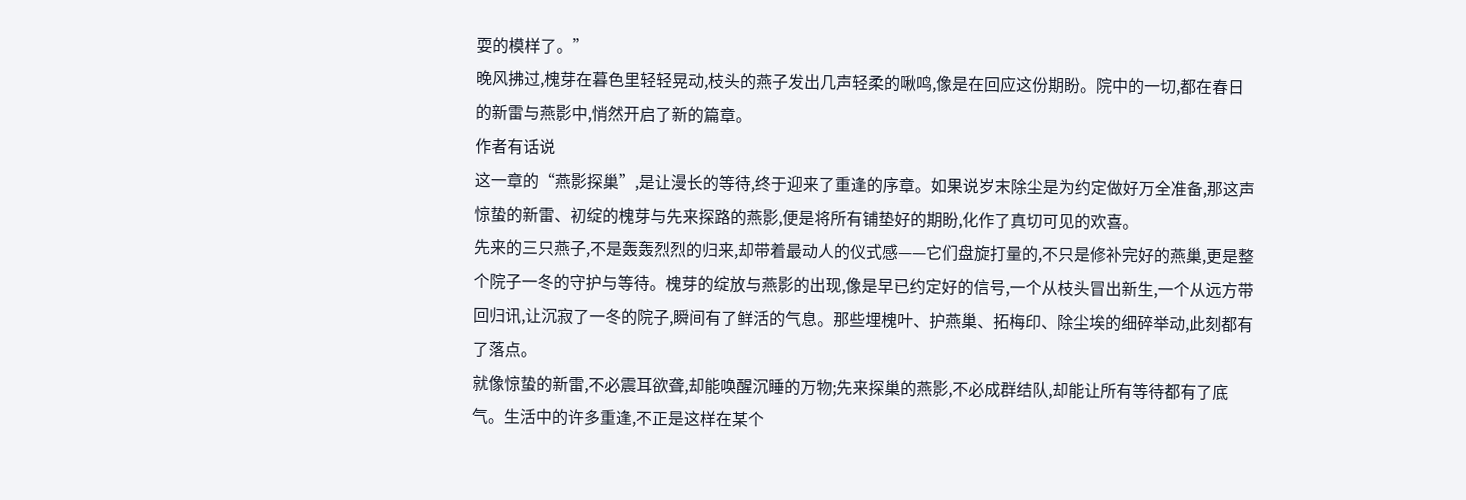耍的模样了。”
晚风拂过,槐芽在暮色里轻轻晃动,枝头的燕子发出几声轻柔的啾鸣,像是在回应这份期盼。院中的一切,都在春日的新雷与燕影中,悄然开启了新的篇章。
作者有话说
这一章的“燕影探巢”,是让漫长的等待,终于迎来了重逢的序章。如果说岁末除尘是为约定做好万全准备,那这声惊蛰的新雷、初绽的槐芽与先来探路的燕影,便是将所有铺垫好的期盼,化作了真切可见的欢喜。
先来的三只燕子,不是轰轰烈烈的归来,却带着最动人的仪式感——它们盘旋打量的,不只是修补完好的燕巢,更是整个院子一冬的守护与等待。槐芽的绽放与燕影的出现,像是早已约定好的信号,一个从枝头冒出新生,一个从远方带回归讯,让沉寂了一冬的院子,瞬间有了鲜活的气息。那些埋槐叶、护燕巢、拓梅印、除尘埃的细碎举动,此刻都有了落点。
就像惊蛰的新雷,不必震耳欲聋,却能唤醒沉睡的万物;先来探巢的燕影,不必成群结队,却能让所有等待都有了底气。生活中的许多重逢,不正是这样在某个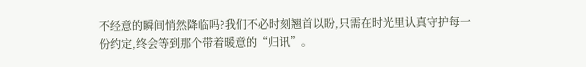不经意的瞬间悄然降临吗?我们不必时刻翘首以盼,只需在时光里认真守护每一份约定,终会等到那个带着暖意的“归讯”。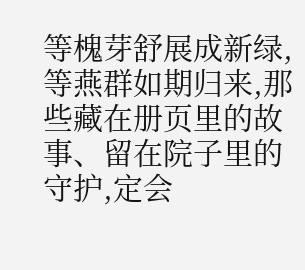等槐芽舒展成新绿,等燕群如期归来,那些藏在册页里的故事、留在院子里的守护,定会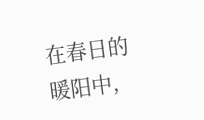在春日的暖阳中,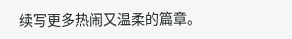续写更多热闹又温柔的篇章。